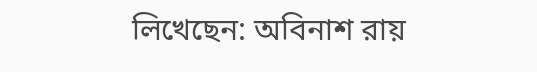লিখেছেন: অবিনাশ রায়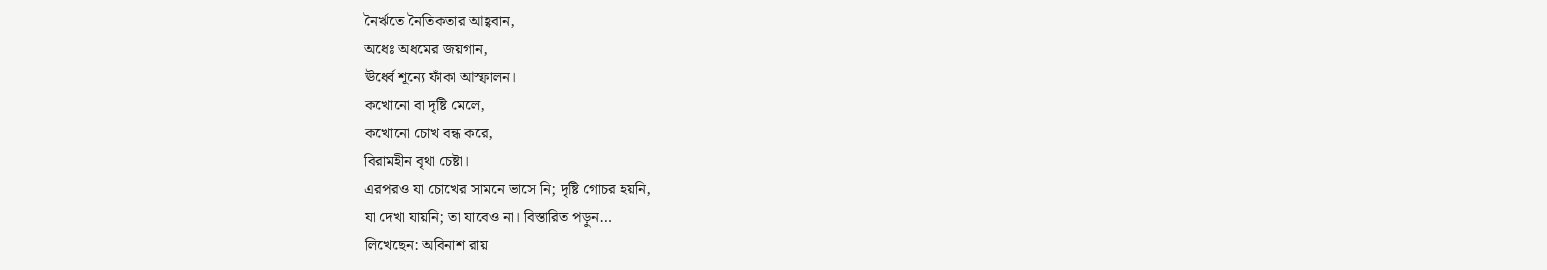নৈর্ঋতে নৈতিকতার আহ্ববান,
অধেঃ অধমের জয়গান,
ঊর্ধ্বে শূন্যে ফাঁকা আস্ফালন।
কখোনো বা দৃষ্টি মেলে,
কখোনো চোখ বন্ধ করে,
বিরামহীন বৃথা চেষ্টা।
এরপরও যা চোখের সামনে ভাসে নি; দৃষ্টি গোচর হয়নি,
যা দেখা যায়নি; তা যাবেও না। বিস্তারিত পড়ুন…
লিখেছেন: অবিনাশ রায়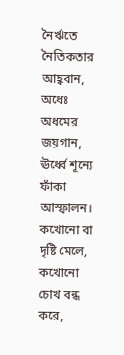নৈর্ঋতে নৈতিকতার আহ্ববান,
অধেঃ অধমের জয়গান,
ঊর্ধ্বে শূন্যে ফাঁকা আস্ফালন।
কখোনো বা দৃষ্টি মেলে,
কখোনো চোখ বন্ধ করে,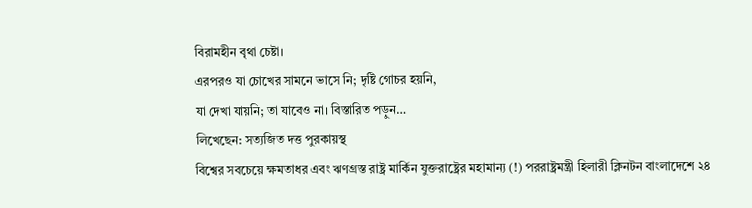বিরামহীন বৃথা চেষ্টা।
এরপরও যা চোখের সামনে ভাসে নি; দৃষ্টি গোচর হয়নি,
যা দেখা যায়নি; তা যাবেও না। বিস্তারিত পড়ুন…
লিখেছেন: সত্যজিত দত্ত পুরকায়স্থ
বিশ্বের সবচেয়ে ক্ষমতাধর এবং ঋণগ্রস্ত রাষ্ট্র মার্কিন যুক্তরাষ্ট্রের মহামান্য (!) পররাষ্ট্রমন্ত্রী হিলারী ক্লিনটন বাংলাদেশে ২৪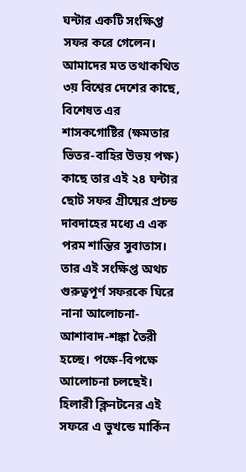ঘন্টার একটি সংক্ষিপ্ত সফর করে গেলেন। আমাদের মত তথাকথিত ৩য় বিশ্বের দেশের কাছে, বিশেষত এর শাসকগোষ্টির (ক্ষমতার ভিতর-বাহির উভয় পক্ষ) কাছে তার এই ২৪ ঘন্টার ছোট সফর গ্রীষ্মের প্রচন্ড দাবদাহের মধ্যে এ এক পরম শান্তির সুবাতাস। তার এই সংক্ষিপ্ত অথচ গুরুত্বপূর্ণ সফরকে ঘিরে নানা আলোচনা-আশাবাদ-শঙ্কা তৈরী হচ্ছে। পক্ষে-বিপক্ষে আলোচনা চলছেই। হিলারী ক্লিনটনের এই সফরে এ ভুখন্ডে মার্কিন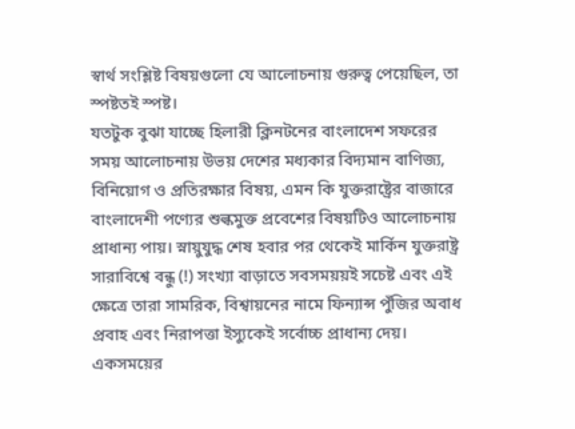স্বার্থ সংশ্লিষ্ট বিষয়গুলো যে আলোচনায় গুরুত্ব পেয়েছিল, তা স্পষ্টতই স্পষ্ট।
যতটুক বুঝা যাচ্ছে হিলারী ক্লিনটনের বাংলাদেশ সফরের সময় আলোচনায় উভয় দেশের মধ্যকার বিদ্যমান বাণিজ্য, বিনিয়োগ ও প্রতিরক্ষার বিষয়, এমন কি যুক্তরাষ্ট্রের বাজারে বাংলাদেশী পণ্যের শুল্কমুক্ত প্রবেশের বিষয়টিও আলোচনায় প্রাধান্য পায়। স্নায়ুযুদ্ধ শেষ হবার পর থেকেই মার্কিন যুক্তরাষ্ট্র সারাবিশ্বে বন্ধু (!) সংখ্যা বাড়াতে সবসময়য়ই সচেষ্ট এবং এই ক্ষেত্রে তারা সামরিক, বিশ্বায়নের নামে ফিন্যান্স পুঁজির অবাধ প্রবাহ এবং নিরাপত্তা ইস্যুকেই সর্বোচ্চ প্রাধান্য দেয়। একসময়ের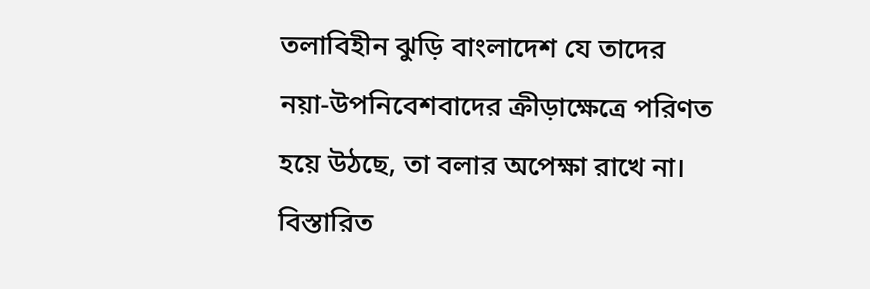তলাবিহীন ঝুড়ি বাংলাদেশ যে তাদের নয়া-উপনিবেশবাদের ক্রীড়াক্ষেত্রে পরিণত হয়ে উঠছে, তা বলার অপেক্ষা রাখে না। বিস্তারিত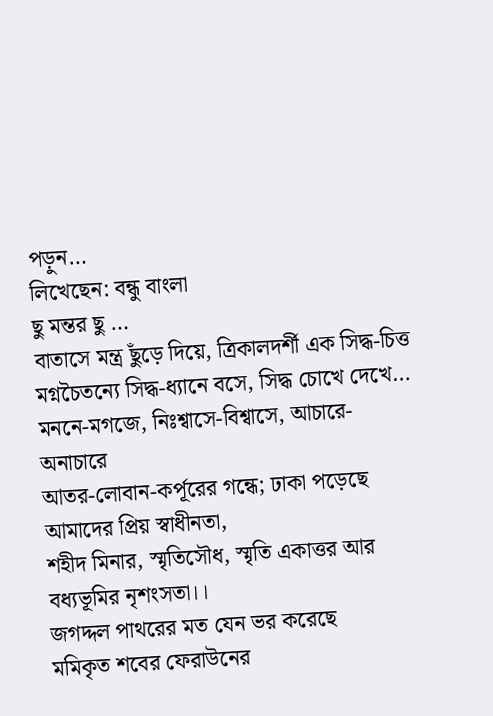পড়ুন…
লিখেছেন: বন্ধু বাংলা
ছু মন্তর ছু …
বাতাসে মন্ত্র ছুঁড়ে দিয়ে, ত্রিকালদর্শী এক সিদ্ধ-চিত্ত
মগ্নচৈতন্যে সিদ্ধ-ধ্যানে বসে, সিদ্ধ চোখে দেখে…
মননে-মগজে, নিঃশ্বাসে-বিশ্বাসে, আচারে-অনাচারে
আতর-লোবান-কর্পূরের গন্ধে; ঢাকা পড়েছে আমাদের প্রিয় স্বাধীনতা,
শহীদ মিনার, স্মৃতিসৌধ, স্মৃতি একাত্তর আর বধ্যভূমির নৃশংসতা।।
জগদ্দল পাথরের মত যেন ভর করেছে
মমিকৃত শবের ফেরাউনের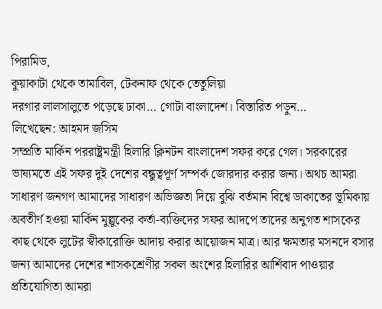পিরামিড,
কুয়াকাটা থেকে তামাবিল, টেকনাফ থেকে তেতুলিয়া
দরগার লালসালুতে পড়েছে ঢাকা… গোটা বাংলাদেশ। বিস্তারিত পড়ুন…
লিখেছেন: আহমদ জসিম
সম্প্রতি মার্কিন পররাষ্ট্রমন্ত্রী হিলারি ক্লিনটন বাংলাদেশ সফর করে গেল। সরকারের ভাষ্যমতে এই সফর দুই দেশের বন্ধুত্বপূর্ণ সম্পর্ক জোরদার করার জন্য। অথচ আমরা সাধারণ জনগণ আমাদের সাধারণ অভিজ্ঞতা দিয়ে বুঝি বর্তমান বিশ্বে ডাকাতের ভূমিকায় অবতীর্ণ হওয়া মার্কিন মুল্লুকের কর্তা-ব্যক্তিদের সফর আদপে তাদের অনুগত শাসকের কাছ থেকে লুটের স্বীকারোক্তি আদায় করার আয়োজন মাত্র। আর ক্ষমতার মসনদে বসার জন্য আমাদের দেশের শাসকশ্রেণীর সকল অংশের হিলারির আর্শিবাদ পাওয়ার প্রতিযোগিতা আমরা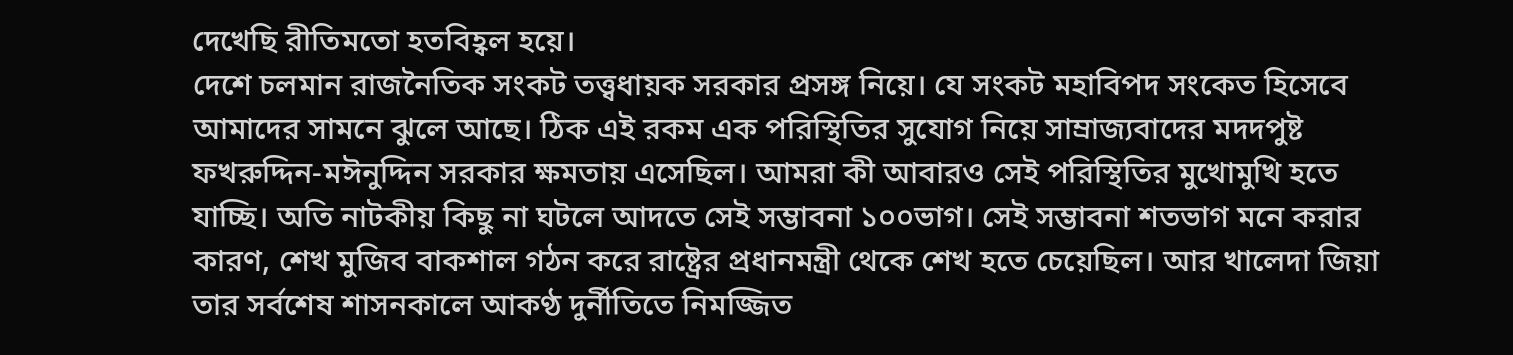দেখেছি রীতিমতো হতবিহ্বল হয়ে।
দেশে চলমান রাজনৈতিক সংকট তত্ত্বধায়ক সরকার প্রসঙ্গ নিয়ে। যে সংকট মহাবিপদ সংকেত হিসেবে আমাদের সামনে ঝুলে আছে। ঠিক এই রকম এক পরিস্থিতির সুযোগ নিয়ে সাম্রাজ্যবাদের মদদপুষ্ট ফখরুদ্দিন-মঈনুদ্দিন সরকার ক্ষমতায় এসেছিল। আমরা কী আবারও সেই পরিস্থিতির মুখোমুখি হতে যাচ্ছি। অতি নাটকীয় কিছু না ঘটলে আদতে সেই সম্ভাবনা ১০০ভাগ। সেই সম্ভাবনা শতভাগ মনে করার কারণ, শেখ মুজিব বাকশাল গঠন করে রাষ্ট্রের প্রধানমন্ত্রী থেকে শেখ হতে চেয়েছিল। আর খালেদা জিয়া তার সর্বশেষ শাসনকালে আকণ্ঠ দুর্নীতিতে নিমজ্জিত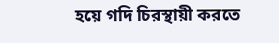হয়ে গদি চিরস্থায়ী করতে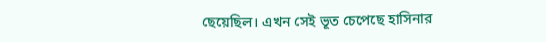ছেয়েছিল। এখন সেই ভূত চেপেছে হাসিনার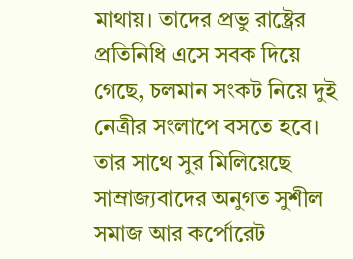মাথায়। তাদের প্রভু রাষ্ট্রের প্রতিনিধি এসে সবক দিয়ে গেছে, চলমান সংকট নিয়ে দুই নেত্রীর সংলাপে বসতে হবে। তার সাথে সুর মিলিয়েছে সাম্রাজ্যবাদের অনুগত সুশীল সমাজ আর কর্পোরেট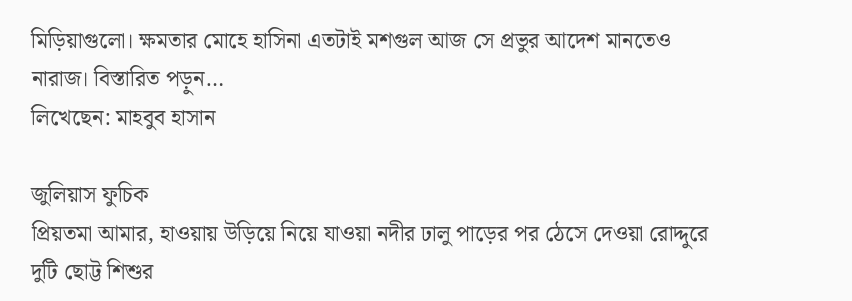মিড়িয়াগুলো। ক্ষমতার মোহে হাসিনা এতটাই মশগুল আজ সে প্রভুর আদেশ মানতেও নারাজ। বিস্তারিত পড়ুন…
লিখেছেন: মাহবুব হাসান

জুলিয়াস ফুচিক
প্রিয়তমা আমার, হাওয়ায় উড়িয়ে নিয়ে যাওয়া নদীর ঢালু পাড়ের পর ঠেসে দেওয়া রোদ্দুরে দুটি ছোট্ট শিশুর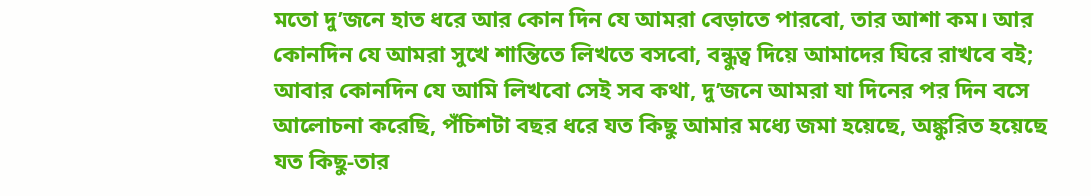মতো দু’জনে হাত ধরে আর কোন দিন যে আমরা বেড়াতে পারবো, তার আশা কম। আর কোনদিন যে আমরা সুখে শান্তিতে লিখতে বসবো, বন্ধুত্ব দিয়ে আমাদের ঘিরে রাখবে বই; আবার কোনদিন যে আমি লিখবো সেই সব কথা, দু’জনে আমরা যা দিনের পর দিন বসে আলোচনা করেছি, পঁচিশটা বছর ধরে যত কিছু আমার মধ্যে জমা হয়েছে, অঙ্কুরিত হয়েছে যত কিছু-তার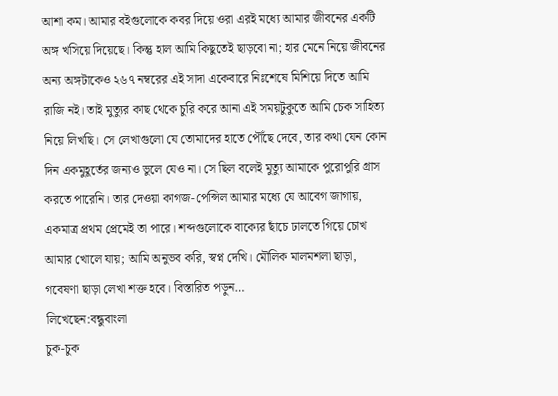আশা কম। আমার বইগুলোকে কবর দিয়ে ওরা এরই মধ্যে আমার জীবনের একটি অঙ্গ খসিয়ে দিয়েছে। কিন্তু হাল আমি কিছুতেই ছাড়বো না; হার মেনে নিয়ে জীবনের অন্য অঙ্গটাকেও ২৬৭ নম্বরের এই সাদা একেবারে নিঃশেষে মিশিয়ে দিতে আমি রাজি নই। তাই মুত্যুর কাছ থেকে চুরি করে আনা এই সময়টুকুতে আমি চেক সাহিত্য নিয়ে লিখছি। সে লেখাগুলো যে তোমাদের হাতে পৌঁছে দেবে, তার কথা যেন কোন দিন একমুহূর্তের জন্যও ভুলে যেও না। সে ছিল বলেই মুত্যু আমাকে পুরোপুরি গ্রাস করতে পারেনি। তার দেওয়া কাগজ-পেন্সিল আমার মধ্যে যে আবেগ জাগায়, একমাত্র প্রথম প্রেমেই তা পারে। শব্দগুলোকে বাক্যের ছাঁচে ঢালতে গিয়ে চোখ আমার খোলে যায়; আমি অনুভব করি, স্বপ্ন দেখি। মৌলিক মালমশলা ছাড়া, গবেষণা ছাড়া লেখা শক্ত হবে। বিস্তারিত পড়ুন…
লিখেছেন:বন্ধুবাংলা
চুক-চুক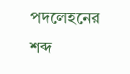পদলেহনের শব্দ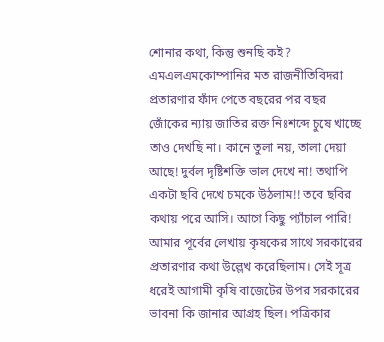শোনার কথা, কিন্তু শুনছি কই? এমএলএমকোম্পানির মত রাজনীতিবিদরা প্রতারণার ফাঁদ পেতে বছরের পর বছর জোঁকের ন্যায় জাতির রক্ত নিঃশব্দে চুষে খাচ্ছে তাও দেখছি না। কানে তুলা নয়, তালা দেয়া আছে! দুর্বল দৃষ্টিশক্তি ভাল দেখে না! তথাপি একটা ছবি দেখে চমকে উঠলাম!! তবে ছবির কথায় পরে আসি। আগে কিছু প্যাঁচাল পারি!
আমার পূর্বের লেখায় কৃষকের সাথে সরকারের প্রতারণার কথা উল্লেখ করেছিলাম। সেই সূত্র ধরেই আগামী কৃষি বাজেটের উপর সরকারের ভাবনা কি জানার আগ্রহ ছিল। পত্রিকার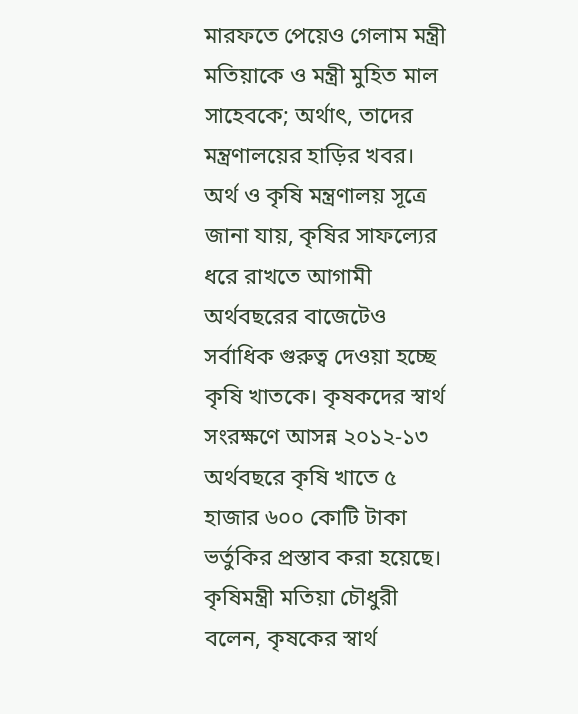মারফতে পেয়েও গেলাম মন্ত্রী মতিয়াকে ও মন্ত্রী মুহিত মাল সাহেবকে; অর্থাৎ, তাদের মন্ত্রণালয়ের হাড়ির খবর। অর্থ ও কৃষি মন্ত্রণালয় সূত্রে জানা যায়, কৃষির সাফল্যের ধরে রাখতে আগামী অর্থবছরের বাজেটেও সর্বাধিক গুরুত্ব দেওয়া হচ্ছে কৃষি খাতকে। কৃষকদের স্বার্থ সংরক্ষণে আসন্ন ২০১২-১৩ অর্থবছরে কৃষি খাতে ৫ হাজার ৬০০ কোটি টাকা ভর্তুকির প্রস্তাব করা হয়েছে।
কৃষিমন্ত্রী মতিয়া চৌধুরী বলেন, কৃষকের স্বার্থ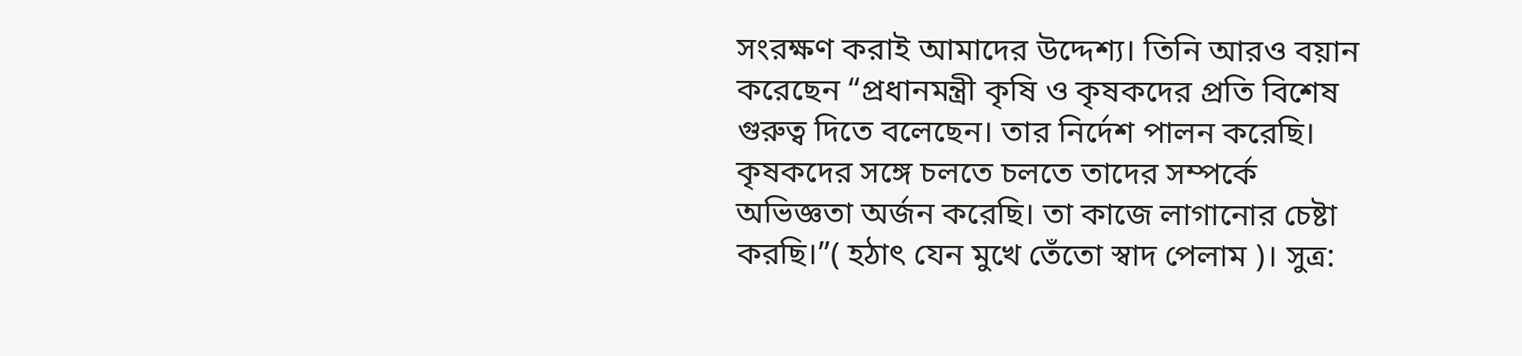সংরক্ষণ করাই আমাদের উদ্দেশ্য। তিনি আরও বয়ান করেছেন “প্রধানমন্ত্রী কৃষি ও কৃষকদের প্রতি বিশেষ গুরুত্ব দিতে বলেছেন। তার নির্দেশ পালন করেছি। কৃষকদের সঙ্গে চলতে চলতে তাদের সম্পর্কে অভিজ্ঞতা অর্জন করেছি। তা কাজে লাগানোর চেষ্টা করছি।”( হঠাৎ যেন মুখে তেঁতো স্বাদ পেলাম )। সুত্র: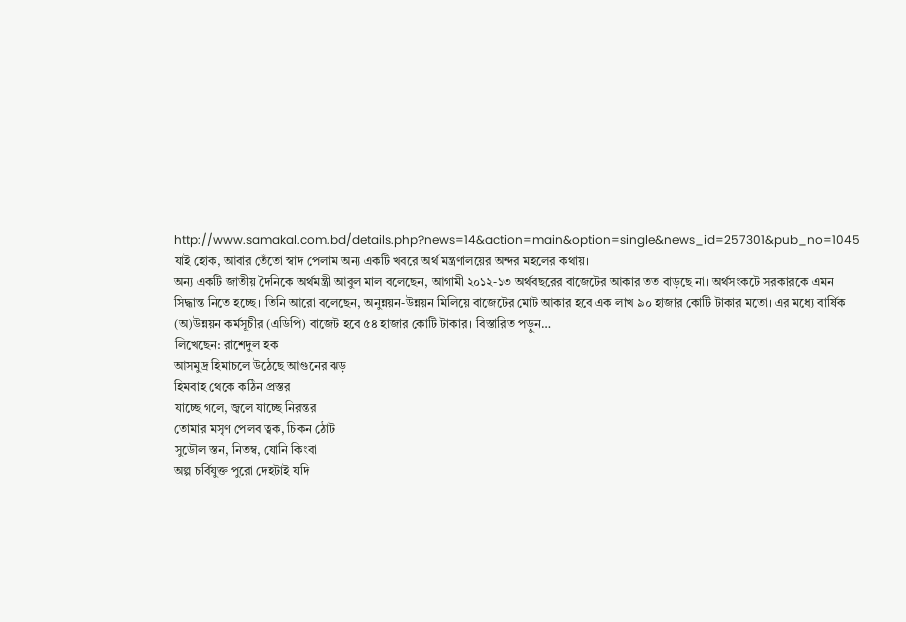http://www.samakal.com.bd/details.php?news=14&action=main&option=single&news_id=257301&pub_no=1045
যাই হোক, আবার তেঁতো স্বাদ পেলাম অন্য একটি খবরে অর্থ মন্ত্রণালয়ের অন্দর মহলের কথায়।
অন্য একটি জাতীয় দৈনিকে অর্থমন্ত্রী আবুল মাল বলেছেন, আগামী ২০১২-১৩ অর্থবছরের বাজেটের আকার তত বাড়ছে না। অর্থসংকটে সরকারকে এমন সিদ্ধান্ত নিতে হচ্ছে। তিনি আরো বলেছেন, অনুন্নয়ন-উন্নয়ন মিলিয়ে বাজেটের মোট আকার হবে এক লাখ ৯০ হাজার কোটি টাকার মতো। এর মধ্যে বার্ষিক (অ)উন্নয়ন কর্মসূচীর (এডিপি) বাজেট হবে ৫৪ হাজার কোটি টাকার। বিস্তারিত পড়ুন…
লিখেছেন: রাশেদুল হক
আসমুদ্র হিমাচলে উঠেছে আগুনের ঝড়
হিমবাহ থেকে কঠিন প্রস্তর
যাচ্ছে গলে, জ্বলে যাচ্ছে নিরন্তর
তোমার মসৃণ পেলব ত্বক, চিকন ঠোট
সুডৌল স্তন, নিতম্ব, যোনি কিংবা
অল্প চর্বিযুক্ত পুরো দেহটাই যদি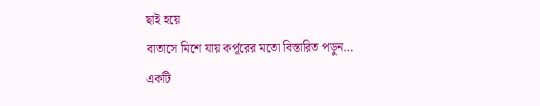ছাই হয়ে
বাতাসে মিশে যায় কর্পূরের মতো বিস্তারিত পড়ুন…
একটি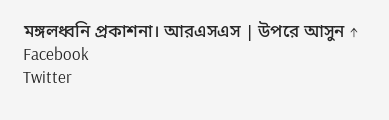মঙ্গলধ্বনি প্রকাশনা। আরএসএস | উপরে আসুন ↑
Facebook
Twitter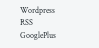Wordpress
RSS
GooglePlus